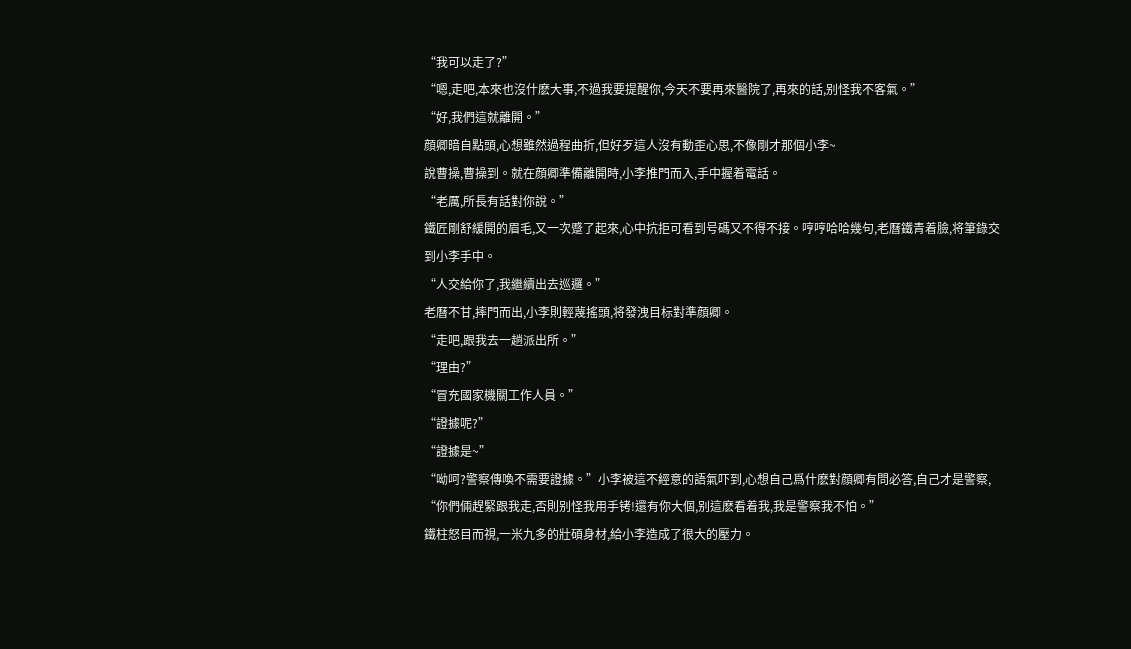“我可以走了?”
“嗯,走吧,本來也沒什麽大事,不過我要提醒你,今天不要再來醫院了,再來的話,别怪我不客氣。”
“好,我們這就離開。”
顔卿暗自點頭,心想雖然過程曲折,但好歹這人沒有動歪心思,不像剛才那個小李~
說曹操,曹操到。就在顔卿準備離開時,小李推門而入,手中握着電話。
“老厲,所長有話對你說。”
鐵匠剛舒緩開的眉毛,又一次蹙了起來,心中抗拒可看到号碼又不得不接。哼哼哈哈幾句,老曆鐵青着臉,将筆錄交到小李手中。
“人交給你了,我繼續出去巡邏。”
老曆不甘,摔門而出,小李則輕蔑搖頭,将發洩目标對準顔卿。
“走吧,跟我去一趟派出所。”
“理由?”
“冒充國家機關工作人員。”
“證據呢?”
“證據是~”
“呦呵?警察傳喚不需要證據。”小李被這不經意的語氣吓到,心想自己爲什麽對顔卿有問必答,自己才是警察,
“你們倆趕緊跟我走,否則别怪我用手铐!還有你大個,别這麽看着我,我是警察我不怕。”
鐵柱怒目而視,一米九多的壯碩身材,給小李造成了很大的壓力。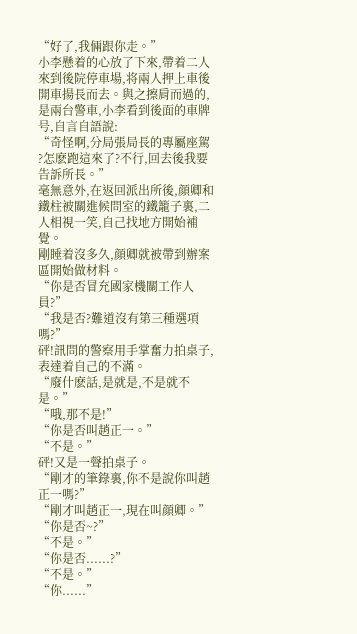“好了,我倆跟你走。”
小李懸着的心放了下來,帶着二人來到後院停車場,将兩人押上車後開車揚長而去。與之擦肩而過的,是兩台警車,小李看到後面的車牌号,自言自語說:
“奇怪啊,分局張局長的專屬座駕 ?怎麽跑這來了?不行,回去後我要告訴所長。”
毫無意外,在返回派出所後,顔卿和鐵柱被關進候問室的鐵籠子裏,二人相視一笑,自己找地方開始補覺。
剛睡着沒多久,顔卿就被帶到辦案區開始做材料。
“你是否冒充國家機關工作人員?”
“我是否?難道沒有第三種選項嗎?”
砰!訊問的警察用手掌奮力拍桌子,表達着自己的不滿。
“廢什麽話,是就是,不是就不是。”
“哦,那不是!”
“你是否叫趙正一。”
“不是。”
砰!又是一聲拍桌子。
“剛才的筆錄裏,你不是說你叫趙正一嗎?”
“剛才叫趙正一,現在叫顔卿。”
“你是否~?”
“不是。”
“你是否......?”
“不是。”
“你......”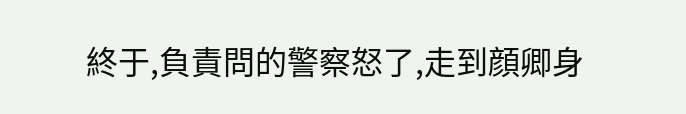終于,負責問的警察怒了,走到顔卿身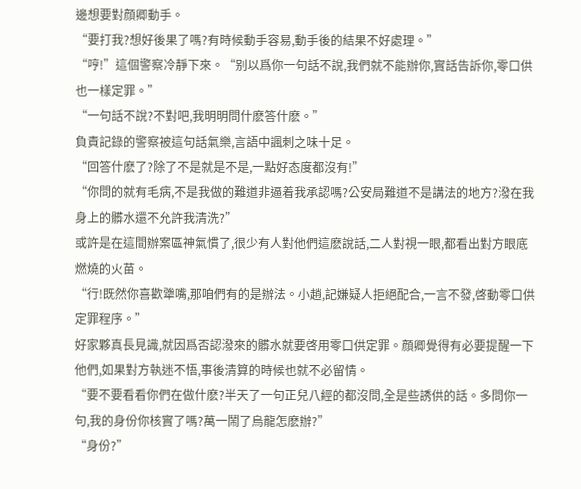邊想要對顔卿動手。
“要打我?想好後果了嗎?有時候動手容易,動手後的結果不好處理。”
“哼!”這個警察冷靜下來。“别以爲你一句話不說,我們就不能辦你,實話告訴你,零口供也一樣定罪。”
“一句話不說?不對吧,我明明問什麽答什麽。”
負責記錄的警察被這句話氣樂,言語中諷刺之味十足。
“回答什麽了?除了不是就是不是,一點好态度都沒有!”
“你問的就有毛病,不是我做的難道非逼着我承認嗎?公安局難道不是講法的地方?潑在我身上的髒水還不允許我清洗?”
或許是在這間辦案區神氣慣了,很少有人對他們這麽說話,二人對視一眼,都看出對方眼底燃燒的火苗。
“行!既然你喜歡犟嘴,那咱們有的是辦法。小趙,記嫌疑人拒絕配合,一言不發,啓動零口供定罪程序。”
好家夥真長見識,就因爲否認潑來的髒水就要啓用零口供定罪。顔卿覺得有必要提醒一下他們,如果對方執迷不悟,事後清算的時候也就不必留情。
“要不要看看你們在做什麽?半天了一句正兒八經的都沒問,全是些誘供的話。多問你一句,我的身份你核實了嗎?萬一鬧了烏龍怎麽辦?”
“身份?”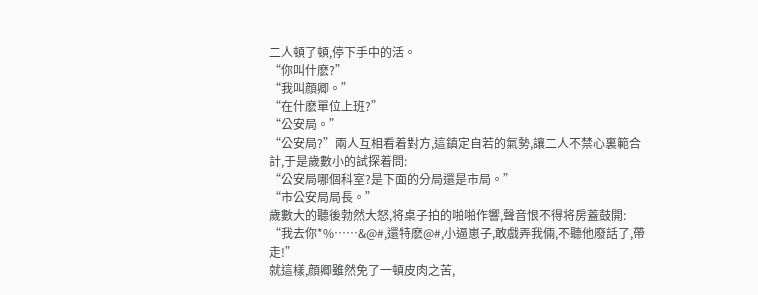二人頓了頓,停下手中的活。
“你叫什麽?”
“我叫顔卿。”
“在什麽單位上班?”
“公安局。”
“公安局?”兩人互相看着對方,這鎮定自若的氣勢,讓二人不禁心裏範合計,于是歲數小的試探着問:
“公安局哪個科室?是下面的分局還是市局。”
“市公安局局長。”
歲數大的聽後勃然大怒,将桌子拍的啪啪作響,聲音恨不得将房蓋鼓開:
“我去你*%……&@#,還特麽@#,小逼崽子,敢戲弄我倆,不聽他廢話了,帶走!”
就這樣,顔卿雖然免了一頓皮肉之苦,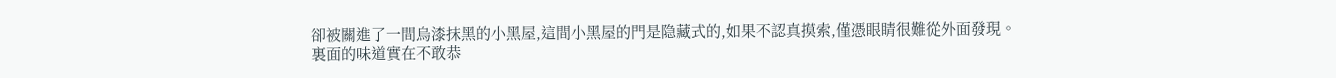卻被關進了一間烏漆抹黑的小黑屋,這間小黑屋的門是隐藏式的,如果不認真摸索,僅憑眼睛很難從外面發現。
裏面的味道實在不敢恭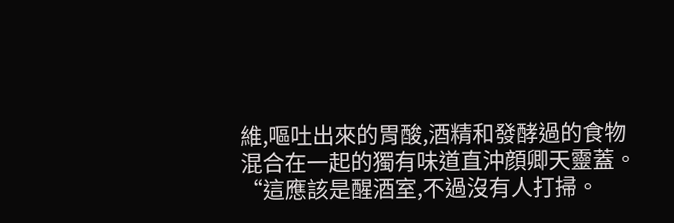維,嘔吐出來的胃酸,酒精和發酵過的食物混合在一起的獨有味道直沖顔卿天靈蓋。
“這應該是醒酒室,不過沒有人打掃。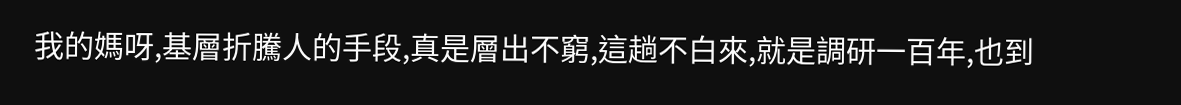我的媽呀,基層折騰人的手段,真是層出不窮,這趟不白來,就是調研一百年,也到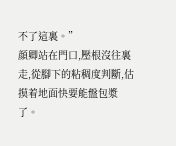不了這裏。”
顔卿站在門口,壓根沒往裏走,從腳下的粘稠度判斷,估摸着地面快要能盤包漿了。